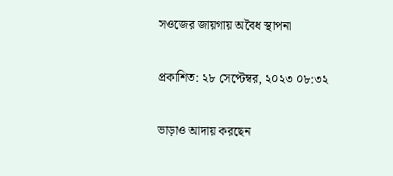সওজের জায়গায় অবৈধ স্থাপনা

প্রকাশিত: ২৮ সেপ্টেম্বর, ২০২৩ ০৮:৩২

ভাড়াও আদায় করছেন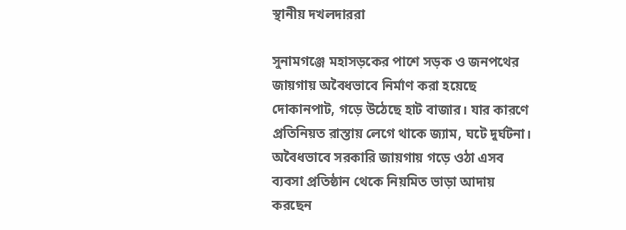স্থানীয় দখলদাররা

সুনামগঞ্জে মহাসড়কের পাশে সড়ক ও জনপথের জায়গায় অবৈধভাবে নির্মাণ করা হয়েছে দোকানপাট, গড়ে উঠেছে হাট বাজার। যার কারণে প্রতিনিয়ত রাস্তায় লেগে থাকে জ্যাম, ঘটে দুর্ঘটনা। অবৈধভাবে সরকারি জায়গায় গড়ে ওঠা এসব ব্যবসা প্রতিষ্ঠান থেকে নিয়মিত ভাড়া আদায় করছেন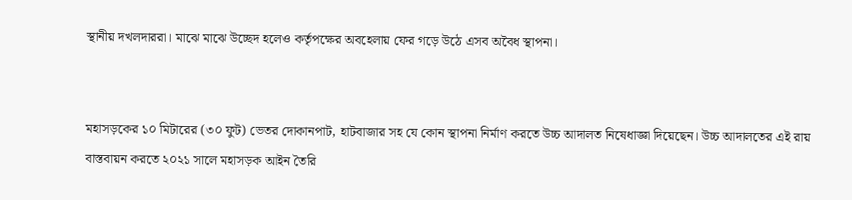স্থানীয় দখলদাররা। মাঝে মাঝে উচ্ছেদ হলেও কর্তৃপক্ষের অবহেলায় ফের গড়ে উঠে এসব অবৈধ স্থাপনা।


মহাসড়কের ১০ মিটারের (৩০ ফুট) ভেতর দোকানপাট, হাটবাজার সহ যে কোন স্থাপনা নির্মাণ করতে উচ্চ আদালত নিষেধাজ্ঞা দিয়েছেন। উচ্চ আদালতের এই রায় বাস্তবায়ন করতে ২০২১ সালে মহাসড়ক আইন তৈরি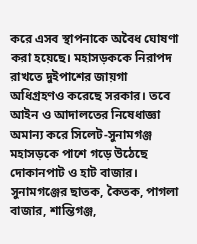করে এসব স্থাপনাকে অবৈধ ঘোষণা করা হয়েছে। মহাসড়ককে নিরাপদ রাখতে দুইপাশের জায়গা অধিগ্রহণও করেছে সরকার। তবে আইন ও আদালতের নিষেধাজ্ঞা অমান্য করে সিলেট-সুনামগঞ্জ মহাসড়কে পাশে গড়ে উঠেছে দোকানপাট ও হাট বাজার। সুনামগঞ্জের ছাতক, কৈতক, পাগলা বাজার, শান্তিগঞ্জ,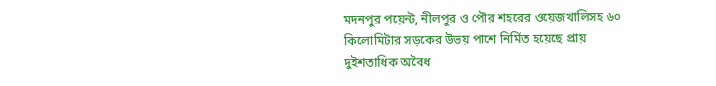মদনপুর পয়েন্ট, নীলপুর ও পৌর শহরের ওয়েজখালিসহ ৬০ কিলোমিটার সড়কের উভয় পাশে নির্মিত হয়েছে প্রায় দুইশতাধিক অবৈধ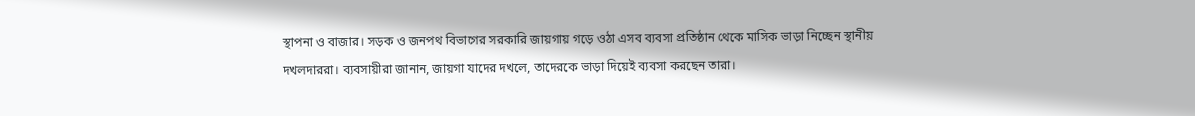স্থাপনা ও বাজার। সড়ক ও জনপথ বিভাগের সরকারি জায়গায় গড়ে ওঠা এসব ব্যবসা প্রতিষ্ঠান থেকে মাসিক ভাড়া নিচ্ছেন স্থানীয় দখলদাররা। ব্যবসায়ীরা জানান, জায়গা যাদের দখলে, তাদেরকে ভাড়া দিয়েই ব্যবসা করছেন তারা।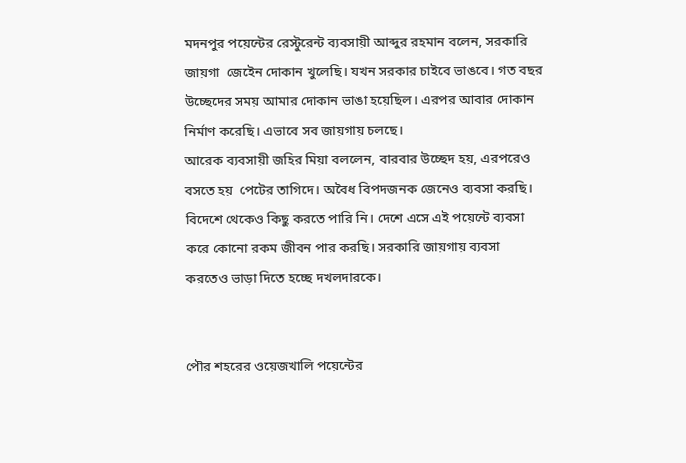মদনপুর পয়েন্টের রেস্টুরেন্ট ব্যবসায়ী আব্দুর রহমান বলেন, সরকারি জায়গা  জেইেন দোকান খুলেছি। যখন সরকার চাইবে ভাঙবে। গত বছর উচ্ছেদের সময় আমার দোকান ভাঙা হয়েছিল। এরপর আবার দোকান নির্মাণ করেছি। এভাবে সব জায়গায় চলছে।
আরেক ব্যবসায়ী জহির মিয়া বললেন, বারবার উচ্ছেদ হয়, এরপরেও বসতে হয়  পেটের তাগিদে। অবৈধ বিপদজনক জেনেও ব্যবসা করছি। বিদেশে থেকেও কিছু করতে পারি নি। দেশে এসে এই পয়েন্টে ব্যবসা করে কোনো রকম জীবন পার করছি। সরকারি জায়গায় ব্যবসা করতেও ভাড়া দিতে হচ্ছে দখলদারকে।


পৌর শহরের ওয়েজখালি পয়েন্টের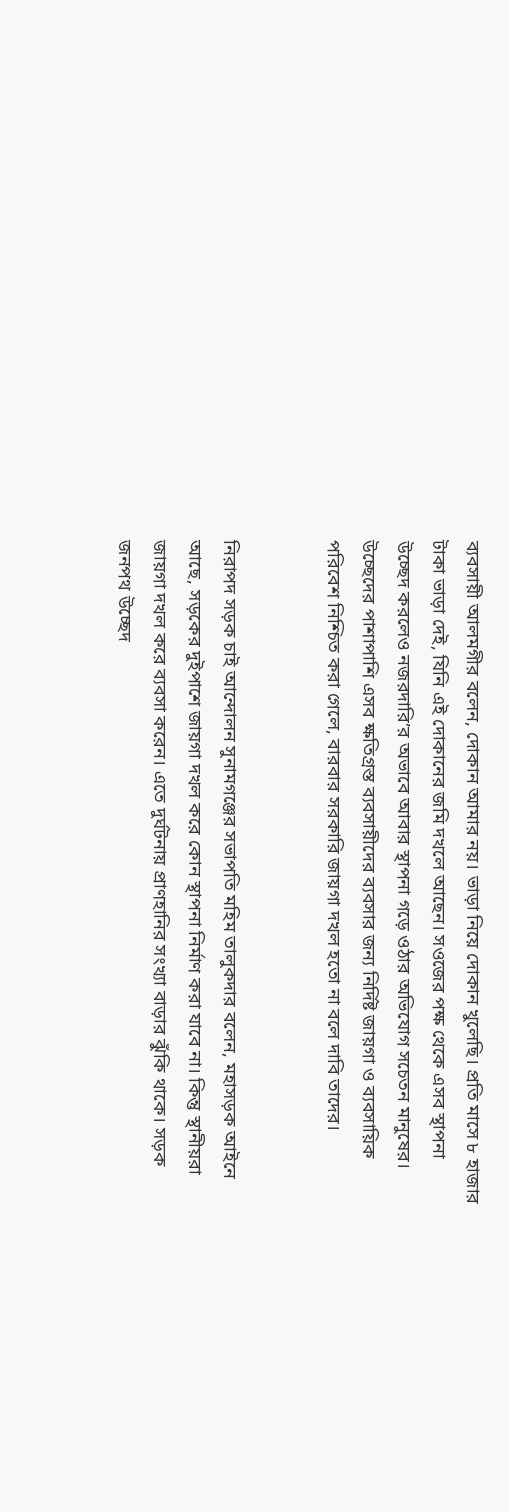ব্যবসায়ী আলমগীর বলেন, দোকান আমার নয়। ভাড়া নিয়ে দোকান খুলেছি। প্রতি মাসে ৮ হাজার টাকা ভাড়া দেই, যিনি এই দোকানের জমি দখলে আছেন। সওজের পক্ষ থেকে এসব স্থাপনা উচ্ছেদ করলেও নজরদারি’র অভাবে আবার স্থাপনা গড়ে ওঠার অভিযোগ সচেতন মানুষের। উচ্ছেদের পাশাপাশি এসব ক্ষতিগ্রস্ত ব্যবসায়ীদের ব্যবসার জন্য নির্দিষ্ট জায়গা ও ব্যবসায়িক পরিবেশ নিশ্চিত করা গেলে, বারবার সরকারি জায়গা দখল হতো না বলে দাবি তাদের।


নিরাপদ সড়ক চাই আন্দোলন সুনামগঞ্জের সভাপতি মহিম তালুকদার বলেন, মহাসড়ক আইনে আছে, সড়কের দুইপাশে জায়গা দখল করে কোন স্থাপনা নির্মাণ করা যাবে না। কিন্তু স্থানীয়রা জায়গা দখল করে ব্যবসা করেন। এতে দুর্ঘটনায় প্রাণহানির সংখ্যা বাড়ার ঝুঁকি থাকে। সড়ক জনপথ উচ্ছেদ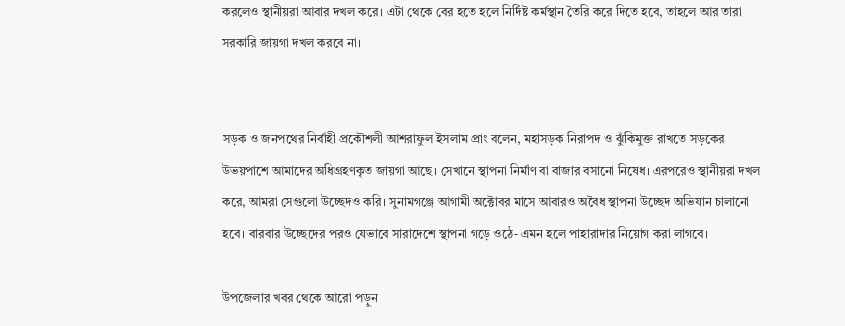করলেও স্থানীয়রা আবার দখল করে। এটা থেকে বের হতে হলে নির্দিষ্ট কর্মস্থান তৈরি করে দিতে হবে, তাহলে আর তারা সরকারি জায়গা দখল করবে না।


সড়ক ও জনপথের নির্বাহী প্রকৌশলী আশরাফুল ইসলাম প্রাং বলেন, মহাসড়ক নিরাপদ ও ঝুঁকিমুক্ত রাখতে সড়কের উভয়পাশে আমাদের অধিগ্রহণকৃত জায়গা আছে। সেখানে স্থাপনা নির্মাণ বা বাজার বসানো নিষেধ। এরপরেও স্থানীয়রা দখল করে, আমরা সেগুলো উচ্ছেদও করি। সুনামগঞ্জে আগামী অক্টোবর মাসে আবারও অবৈধ স্থাপনা উচ্ছেদ অভিযান চালানো হবে। বারবার উচ্ছেদের পরও যেভাবে সারাদেশে স্থাপনা গড়ে ওঠে- এমন হলে পাহারাদার নিয়োগ করা লাগবে।

উপজেলার খবর থেকে আরো পড়ুন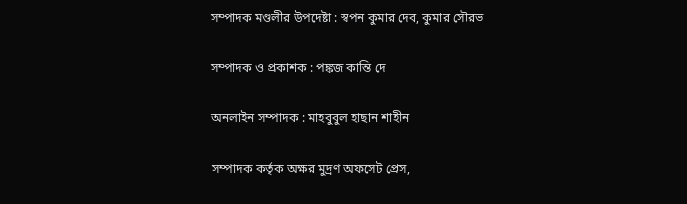সম্পাদক মণ্ডলীর উপদেষ্টা : স্বপন কুমার দেব, কুমার সৌরভ

সম্পাদক ও প্রকাশক : পঙ্কজ কান্তি দে

অনলাইন সম্পাদক : মাহবুবুল হাছান শাহীন

সম্পাদক কর্তৃক অক্ষর মুদ্রণ অফসেট প্রেস,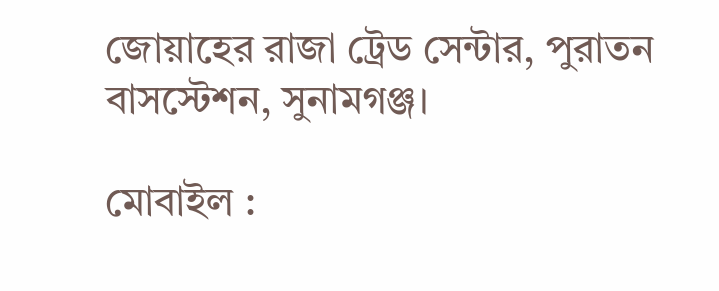জোয়াহের রাজা ট্রেড সেন্টার, পুরাতন বাসস্টেশন, সুনামগঞ্জ।

মোবাইল :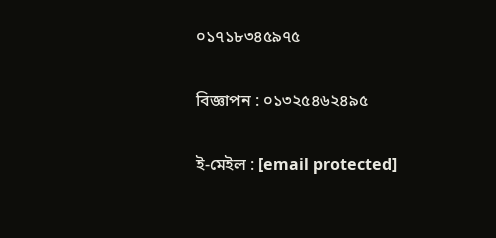০১৭১৮৩৪৫৯৭৫

বিজ্ঞাপন : ০১৩২৫৪৬২৪৯৫

ই-মেইল : [email protected]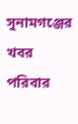সুনামগঞ্জের খবর পরিবার